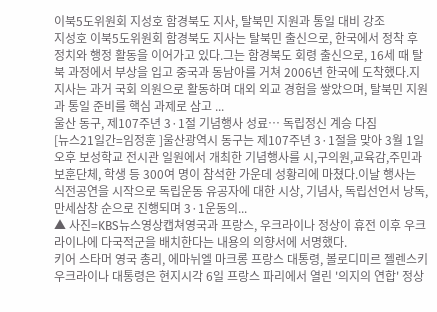이북5도위원회 지성호 함경북도 지사, 탈북민 지원과 통일 대비 강조
지성호 이북5도위원회 함경북도 지사는 탈북민 출신으로, 한국에서 정착 후 정치와 행정 활동을 이어가고 있다.그는 함경북도 회령 출신으로, 16세 때 탈북 과정에서 부상을 입고 중국과 동남아를 거쳐 2006년 한국에 도착했다.지 지사는 과거 국회 의원으로 활동하며 대외 외교 경험을 쌓았으며, 탈북민 지원과 통일 준비를 핵심 과제로 삼고 ...
울산 동구, 제107주년 3·1절 기념행사 성료… 독립정신 계승 다짐
[뉴스21일간=임정훈 ]울산광역시 동구는 제107주년 3·1절을 맞아 3월 1일 오후 보성학교 전시관 일원에서 개최한 기념행사를 시,구의원,교육감,주민과 보훈단체, 학생 등 300여 명이 참석한 가운데 성황리에 마쳤다.이날 행사는 식전공연을 시작으로 독립운동 유공자에 대한 시상, 기념사, 독립선언서 낭독, 만세삼창 순으로 진행되며 3·1운동의...
▲ 사진=KBS뉴스영상캡쳐영국과 프랑스, 우크라이나 정상이 휴전 이후 우크라이나에 다국적군을 배치한다는 내용의 의향서에 서명했다.
키어 스타머 영국 총리, 에마뉘엘 마크롱 프랑스 대통령, 볼로디미르 젤렌스키 우크라이나 대통령은 현지시각 6일 프랑스 파리에서 열린 '의지의 연합' 정상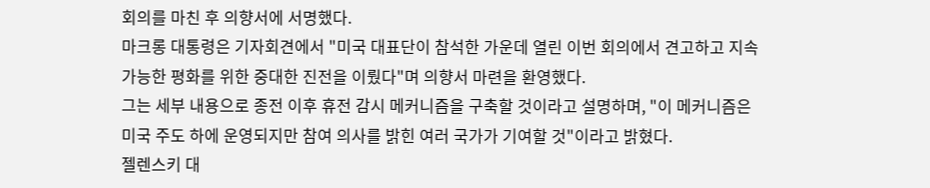회의를 마친 후 의향서에 서명했다.
마크롱 대통령은 기자회견에서 "미국 대표단이 참석한 가운데 열린 이번 회의에서 견고하고 지속 가능한 평화를 위한 중대한 진전을 이뤘다"며 의향서 마련을 환영했다.
그는 세부 내용으로 종전 이후 휴전 감시 메커니즘을 구축할 것이라고 설명하며, "이 메커니즘은 미국 주도 하에 운영되지만 참여 의사를 밝힌 여러 국가가 기여할 것"이라고 밝혔다.
젤렌스키 대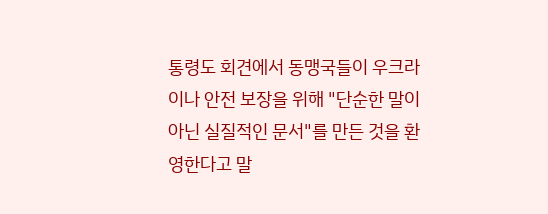통령도 회견에서 동맹국들이 우크라이나 안전 보장을 위해 "단순한 말이 아닌 실질적인 문서"를 만든 것을 환영한다고 말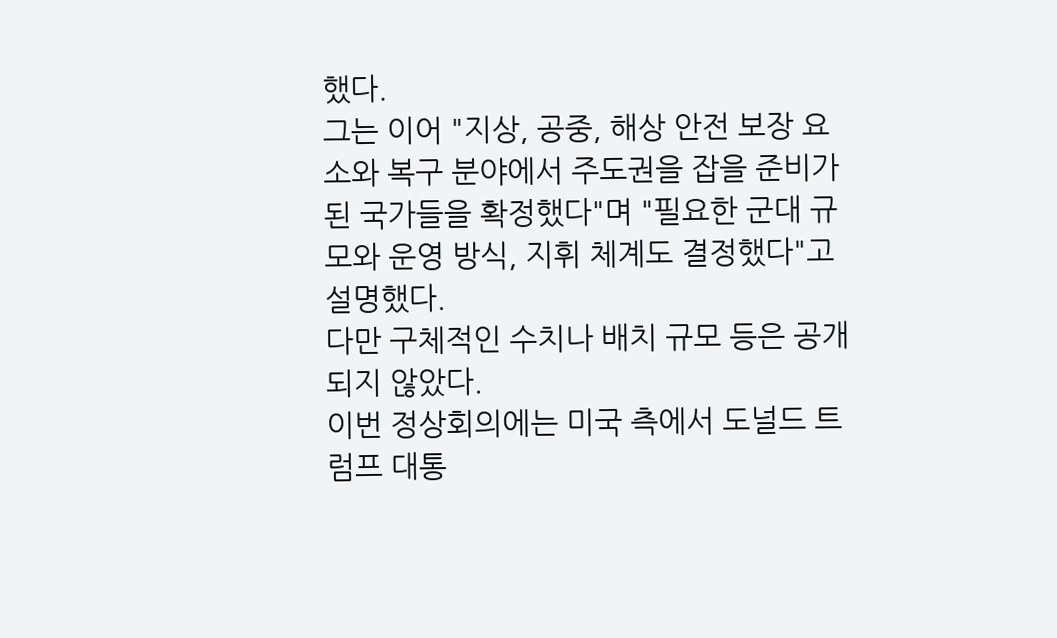했다.
그는 이어 "지상, 공중, 해상 안전 보장 요소와 복구 분야에서 주도권을 잡을 준비가 된 국가들을 확정했다"며 "필요한 군대 규모와 운영 방식, 지휘 체계도 결정했다"고 설명했다.
다만 구체적인 수치나 배치 규모 등은 공개되지 않았다.
이번 정상회의에는 미국 측에서 도널드 트럼프 대통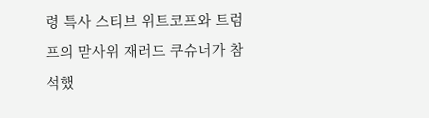령 특사 스티브 위트코프와 트럼프의 맏사위 재러드 쿠슈너가 참석했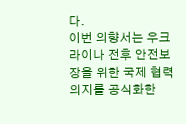다.
이번 의향서는 우크라이나 전후 안전보장을 위한 국제 협력 의지를 공식화한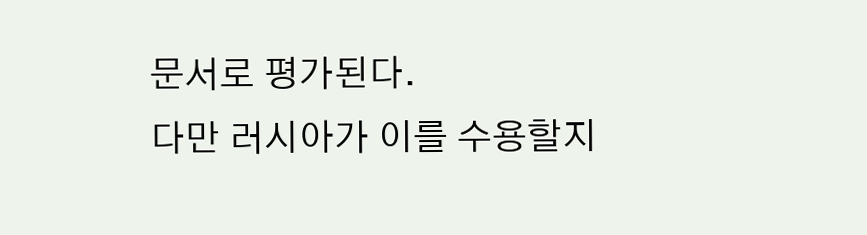문서로 평가된다.
다만 러시아가 이를 수용할지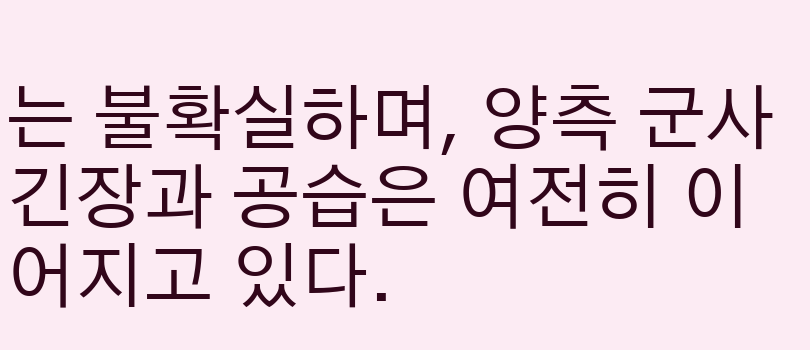는 불확실하며, 양측 군사 긴장과 공습은 여전히 이어지고 있다.